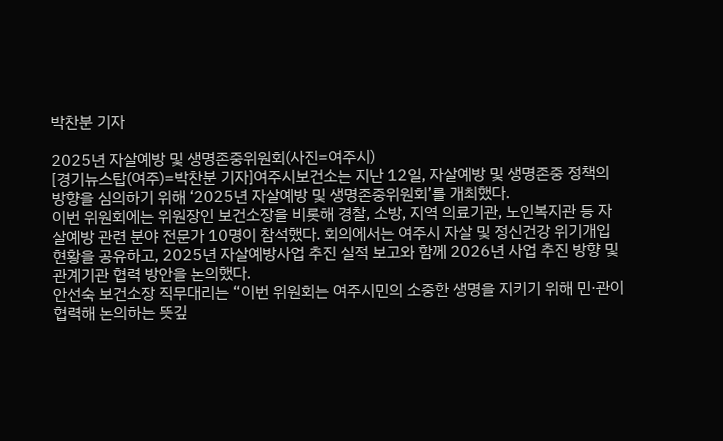박찬분 기자

2025년 자살예방 및 생명존중위원회(사진=여주시)
[경기뉴스탑(여주)=박찬분 기자]여주시보건소는 지난 12일, 자살예방 및 생명존중 정책의 방향을 심의하기 위해 ‘2025년 자살예방 및 생명존중위원회’를 개최했다.
이번 위원회에는 위원장인 보건소장을 비롯해 경찰, 소방, 지역 의료기관, 노인복지관 등 자살예방 관련 분야 전문가 10명이 참석했다. 회의에서는 여주시 자살 및 정신건강 위기개입 현황을 공유하고, 2025년 자살예방사업 추진 실적 보고와 함께 2026년 사업 추진 방향 및 관계기관 협력 방안을 논의했다.
안선숙 보건소장 직무대리는 “이번 위원회는 여주시민의 소중한 생명을 지키기 위해 민·관이 협력해 논의하는 뜻깊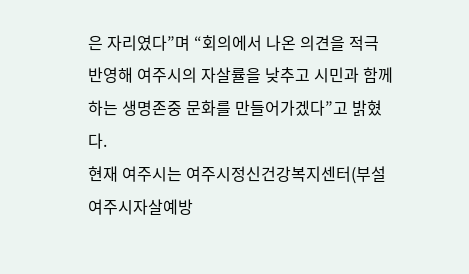은 자리였다”며 “회의에서 나온 의견을 적극 반영해 여주시의 자살률을 낮추고 시민과 함께하는 생명존중 문화를 만들어가겠다”고 밝혔다.
현재 여주시는 여주시정신건강복지센터(부설 여주시자살예방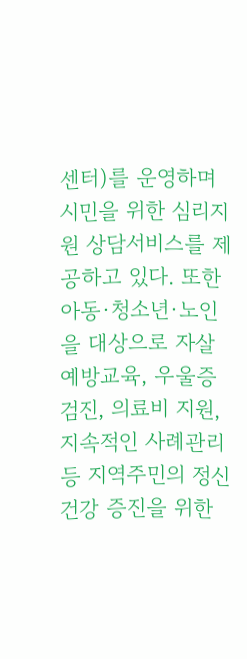센터)를 운영하며 시민을 위한 심리지원 상담서비스를 제공하고 있다. 또한 아동·청소년·노인을 대상으로 자살예방교육, 우울증 검진, 의료비 지원, 지속적인 사례관리 등 지역주민의 정신건강 증진을 위한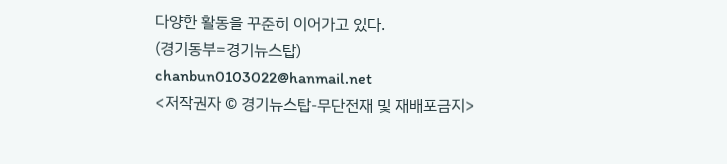다양한 활동을 꾸준히 이어가고 있다.
(경기동부=경기뉴스탑)
chanbun0103022@hanmail.net
<저작권자 © 경기뉴스탑-무단전재 및 재배포금지>